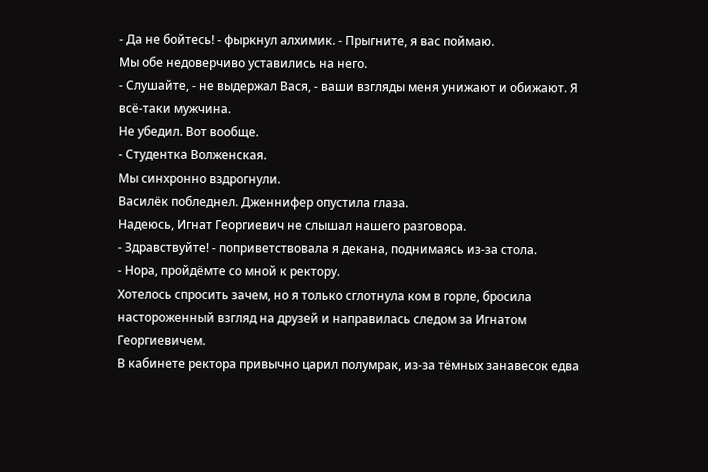- Да не бойтесь! - фыркнул алхимик. - Прыгните, я вас поймаю.
Мы обе недоверчиво уставились на него.
- Слушайте, - не выдержал Вася, - ваши взгляды меня унижают и обижают. Я всё-таки мужчина.
Не убедил. Вот вообще.
- Студентка Волженская.
Мы синхронно вздрогнули.
Василёк побледнел. Дженнифер опустила глаза.
Надеюсь, Игнат Георгиевич не слышал нашего разговора.
- Здравствуйте! - поприветствовала я декана, поднимаясь из-за стола.
- Нора, пройдёмте со мной к ректору.
Хотелось спросить зачем, но я только сглотнула ком в горле, бросила настороженный взгляд на друзей и направилась следом за Игнатом Георгиевичем.
В кабинете ректора привычно царил полумрак, из-за тёмных занавесок едва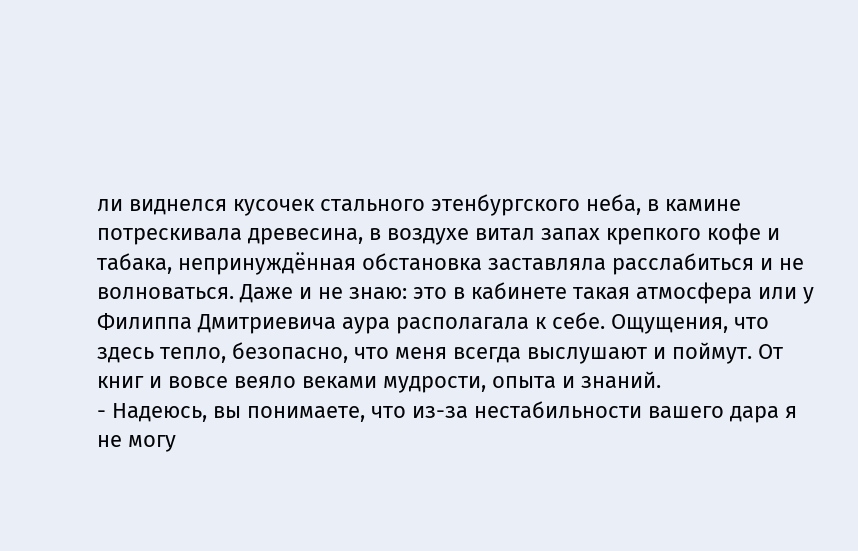ли виднелся кусочек стального этенбургского неба, в камине потрескивала древесина, в воздухе витал запах крепкого кофе и табака, непринуждённая обстановка заставляла расслабиться и не волноваться. Даже и не знаю: это в кабинете такая атмосфера или у Филиппа Дмитриевича аура располагала к себе. Ощущения, что здесь тепло, безопасно, что меня всегда выслушают и поймут. От книг и вовсе веяло веками мудрости, опыта и знаний.
- Надеюсь, вы понимаете, что из-за нестабильности вашего дара я не могу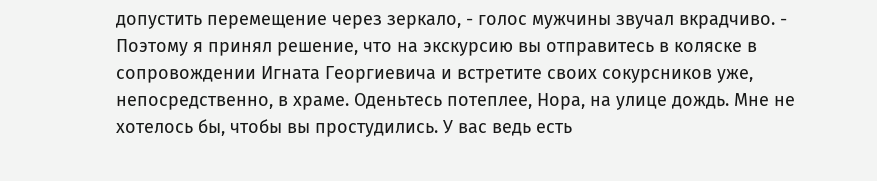допустить перемещение через зеркало, - голос мужчины звучал вкрадчиво. - Поэтому я принял решение, что на экскурсию вы отправитесь в коляске в сопровождении Игната Георгиевича и встретите своих сокурсников уже, непосредственно, в храме. Оденьтесь потеплее, Нора, на улице дождь. Мне не хотелось бы, чтобы вы простудились. У вас ведь есть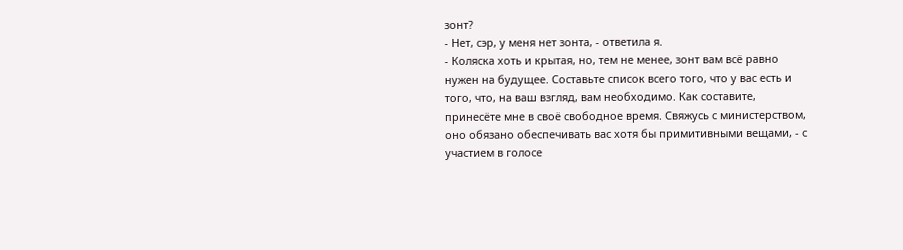зонт?
- Нет, сэр, у меня нет зонта, - ответила я.
- Коляска хоть и крытая, но, тем не менее, зонт вам всё равно нужен на будущее. Составьте список всего того, что у вас есть и того, что, на ваш взгляд, вам необходимо. Как составите, принесёте мне в своё свободное время. Свяжусь с министерством, оно обязано обеспечивать вас хотя бы примитивными вещами, - с участием в голосе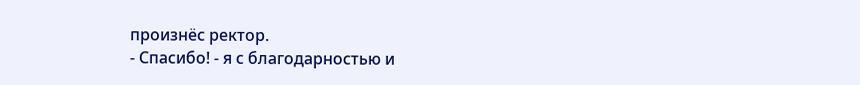произнёс ректор.
- Спасибо! - я с благодарностью и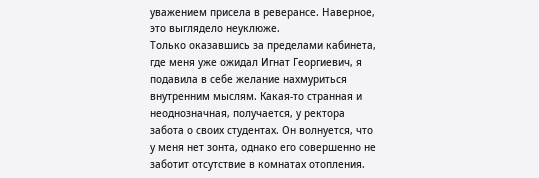уважением присела в реверансе. Наверное, это выглядело неуклюже.
Только оказавшись за пределами кабинета, где меня уже ожидал Игнат Георгиевич, я подавила в себе желание нахмуриться внутренним мыслям. Какая-то странная и неоднозначная, получается, у ректора забота о своих студентах. Он волнуется, что у меня нет зонта, однако его совершенно не заботит отсутствие в комнатах отопления.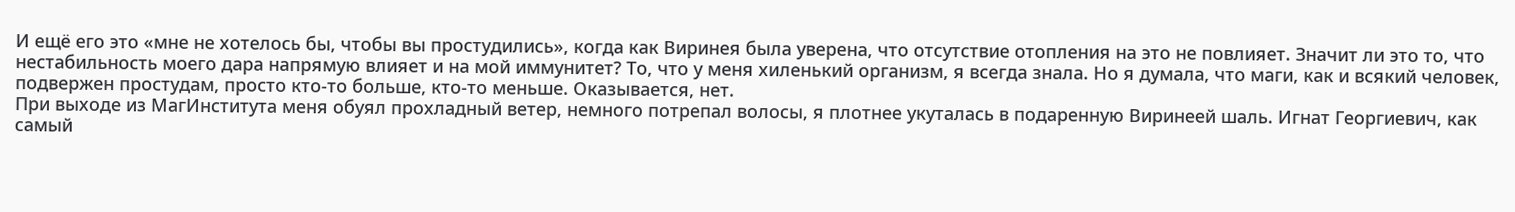И ещё его это «мне не хотелось бы, чтобы вы простудились», когда как Виринея была уверена, что отсутствие отопления на это не повлияет. Значит ли это то, что нестабильность моего дара напрямую влияет и на мой иммунитет? То, что у меня хиленький организм, я всегда знала. Но я думала, что маги, как и всякий человек, подвержен простудам, просто кто-то больше, кто-то меньше. Оказывается, нет.
При выходе из МагИнститута меня обуял прохладный ветер, немного потрепал волосы, я плотнее укуталась в подаренную Виринеей шаль. Игнат Георгиевич, как самый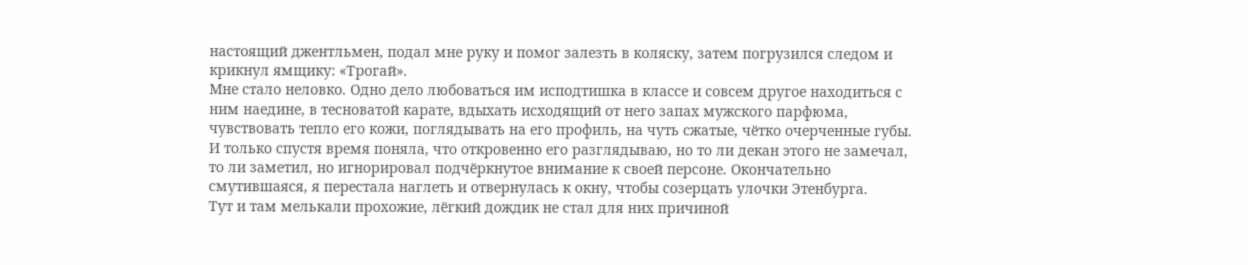настоящий джентльмен, подал мне руку и помог залезть в коляску, затем погрузился следом и крикнул ямщику: «Трогай».
Мне стало неловко. Одно дело любоваться им исподтишка в классе и совсем другое находиться с ним наедине, в тесноватой карате, вдыхать исходящий от него запах мужского парфюма, чувствовать тепло его кожи, поглядывать на его профиль, на чуть сжатые, чётко очерченные губы.
И только спустя время поняла, что откровенно его разглядываю, но то ли декан этого не замечал, то ли заметил, но игнорировал подчёркнутое внимание к своей персоне. Окончательно смутившаяся, я перестала наглеть и отвернулась к окну, чтобы созерцать улочки Этенбурга.
Тут и там мелькали прохожие, лёгкий дождик не стал для них причиной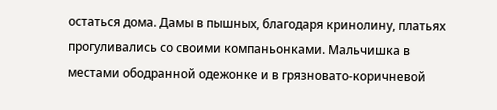остаться дома. Дамы в пышных, благодаря кринолину, платьях прогуливались со своими компаньонками. Мальчишка в местами ободранной одежонке и в грязновато-коричневой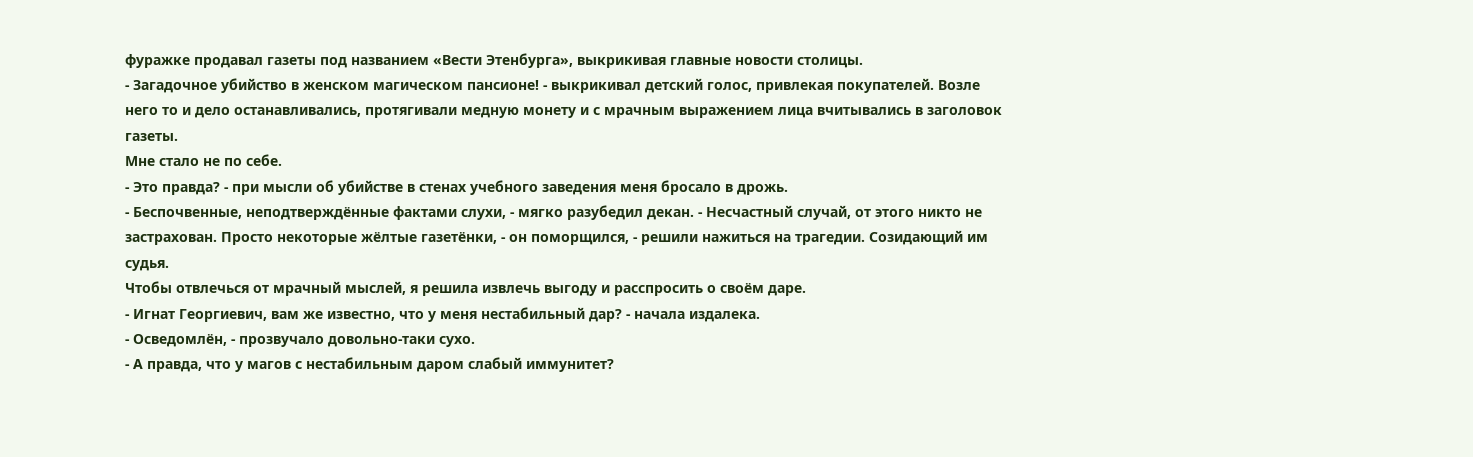фуражке продавал газеты под названием «Вести Этенбурга», выкрикивая главные новости столицы.
- Загадочное убийство в женском магическом пансионе! - выкрикивал детский голос, привлекая покупателей. Возле него то и дело останавливались, протягивали медную монету и с мрачным выражением лица вчитывались в заголовок газеты.
Мне стало не по себе.
- Это правда? - при мысли об убийстве в стенах учебного заведения меня бросало в дрожь.
- Беспочвенные, неподтверждённые фактами слухи, - мягко разубедил декан. - Несчастный случай, от этого никто не застрахован. Просто некоторые жёлтые газетёнки, - он поморщился, - решили нажиться на трагедии. Созидающий им судья.
Чтобы отвлечься от мрачный мыслей, я решила извлечь выгоду и расспросить о своём даре.
- Игнат Георгиевич, вам же известно, что у меня нестабильный дар? - начала издалека.
- Осведомлён, - прозвучало довольно-таки сухо.
- А правда, что у магов с нестабильным даром слабый иммунитет?